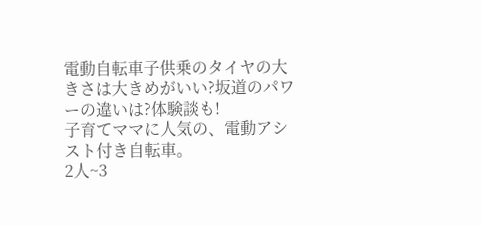電動自転車子供乗のタイヤの大きさは大きめがいい?坂道のパワーの違いは?体験談も!
子育てママに人気の、電動アシスト付き自転車。
2人~3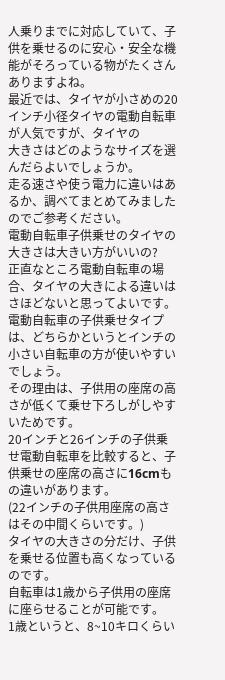人乗りまでに対応していて、子供を乗せるのに安心・安全な機能がそろっている物がたくさんありますよね。
最近では、タイヤが小さめの20インチ小径タイヤの電動自転車が人気ですが、タイヤの
大きさはどのようなサイズを選んだらよいでしょうか。
走る速さや使う電力に違いはあるか、調べてまとめてみましたのでご参考ください。
電動自転車子供乗せのタイヤの大きさは大きい方がいいの?
正直なところ電動自転車の場合、タイヤの大きによる違いはさほどないと思ってよいです。
電動自転車の子供乗せタイプは、どちらかというとインチの小さい自転車の方が使いやすいでしょう。
その理由は、子供用の座席の高さが低くて乗せ下ろしがしやすいためです。
20インチと26インチの子供乗せ電動自転車を比較すると、子供乗せの座席の高さに16cmもの違いがあります。
(22インチの子供用座席の高さはその中間くらいです。)
タイヤの大きさの分だけ、子供を乗せる位置も高くなっているのです。
自転車は1歳から子供用の座席に座らせることが可能です。
1歳というと、8~10キロくらい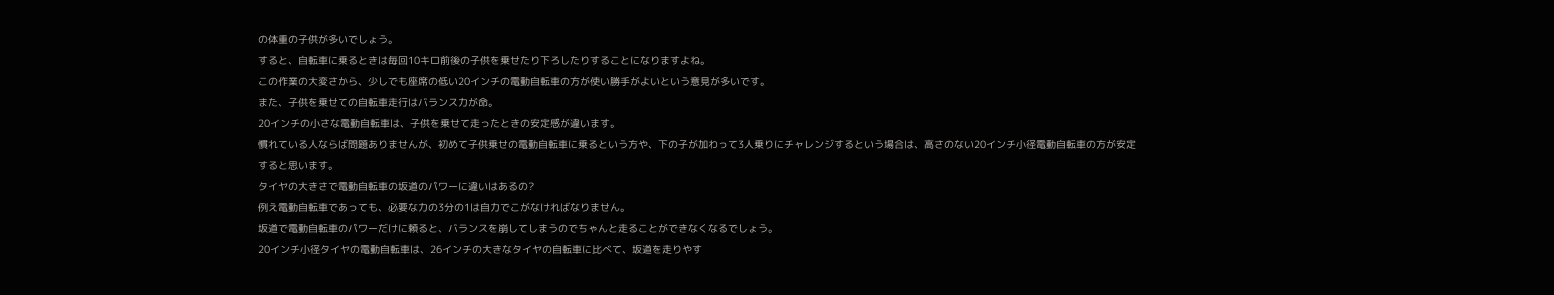の体重の子供が多いでしょう。
すると、自転車に乗るときは毎回10キロ前後の子供を乗せたり下ろしたりすることになりますよね。
この作業の大変さから、少しでも座席の低い20インチの電動自転車の方が使い勝手がよいという意見が多いです。
また、子供を乗せての自転車走行はバランス力が命。
20インチの小さな電動自転車は、子供を乗せて走ったときの安定感が違います。
慣れている人ならば問題ありませんが、初めて子供乗せの電動自転車に乗るという方や、下の子が加わって3人乗りにチャレンジするという場合は、高さのない20インチ小径電動自転車の方が安定すると思います。
タイヤの大きさで電動自転車の坂道のパワーに違いはあるの?
例え電動自転車であっても、必要な力の3分の1は自力でこがなければなりません。
坂道で電動自転車のパワーだけに頼ると、バランスを崩してしまうのでちゃんと走ることができなくなるでしょう。
20インチ小径タイヤの電動自転車は、26インチの大きなタイヤの自転車に比べて、坂道を走りやす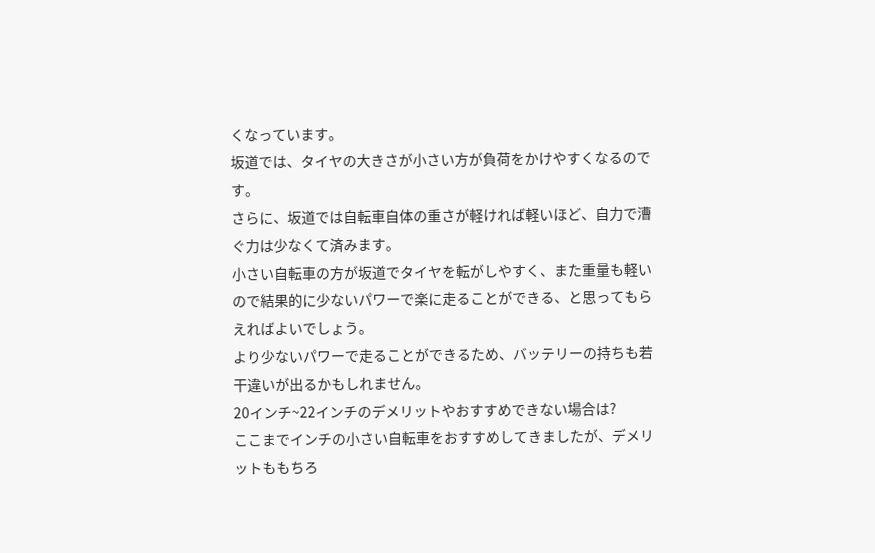くなっています。
坂道では、タイヤの大きさが小さい方が負荷をかけやすくなるのです。
さらに、坂道では自転車自体の重さが軽ければ軽いほど、自力で漕ぐ力は少なくて済みます。
小さい自転車の方が坂道でタイヤを転がしやすく、また重量も軽いので結果的に少ないパワーで楽に走ることができる、と思ってもらえればよいでしょう。
より少ないパワーで走ることができるため、バッテリーの持ちも若干違いが出るかもしれません。
20インチ~22インチのデメリットやおすすめできない場合は?
ここまでインチの小さい自転車をおすすめしてきましたが、デメリットももちろ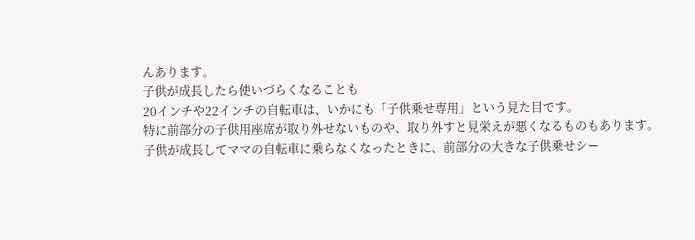んあります。
子供が成長したら使いづらくなることも
20インチや22インチの自転車は、いかにも「子供乗せ専用」という見た目です。
特に前部分の子供用座席が取り外せないものや、取り外すと見栄えが悪くなるものもあります。
子供が成長してママの自転車に乗らなくなったときに、前部分の大きな子供乗せシー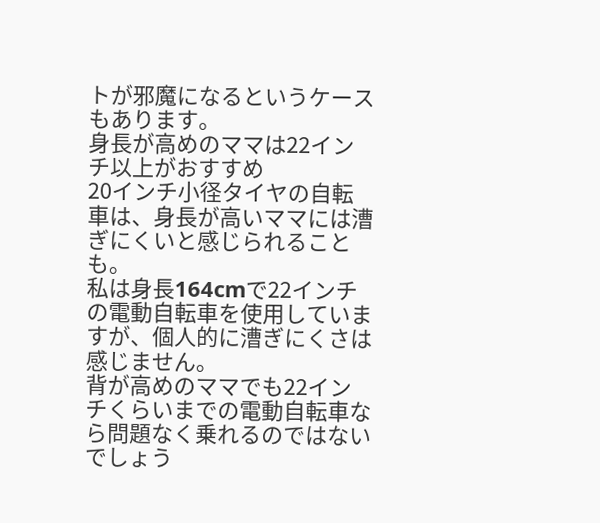トが邪魔になるというケースもあります。
身長が高めのママは22インチ以上がおすすめ
20インチ小径タイヤの自転車は、身長が高いママには漕ぎにくいと感じられることも。
私は身長164cmで22インチの電動自転車を使用していますが、個人的に漕ぎにくさは感じません。
背が高めのママでも22インチくらいまでの電動自転車なら問題なく乗れるのではないでしょう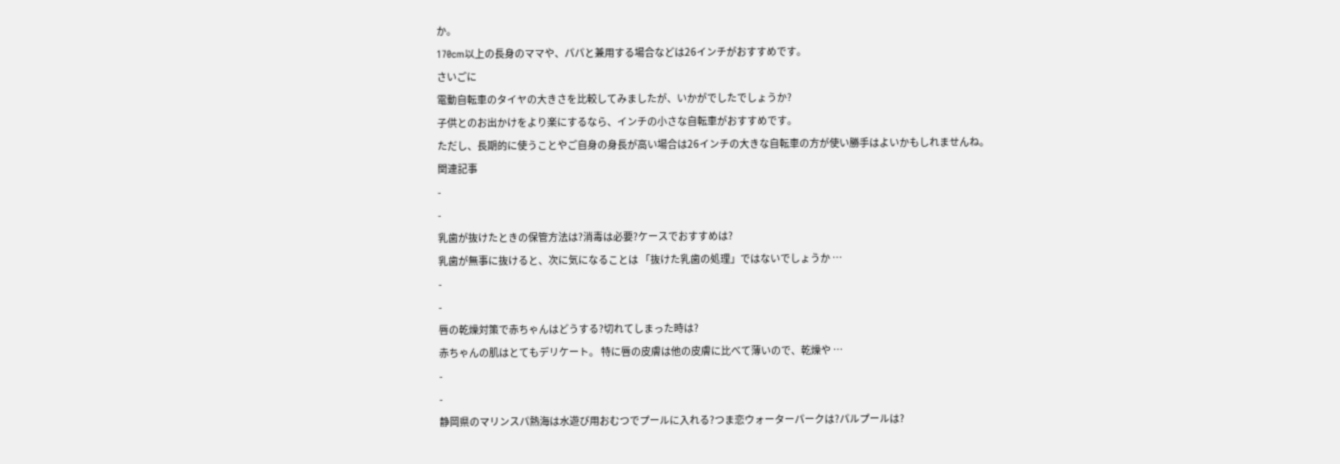か。
170cm以上の長身のママや、パパと兼用する場合などは26インチがおすすめです。
さいごに
電動自転車のタイヤの大きさを比較してみましたが、いかがでしたでしょうか?
子供とのお出かけをより楽にするなら、インチの小さな自転車がおすすめです。
ただし、長期的に使うことやご自身の身長が高い場合は26インチの大きな自転車の方が使い勝手はよいかもしれませんね。
関連記事
-
-
乳歯が抜けたときの保管方法は?消毒は必要?ケースでおすすめは?
乳歯が無事に抜けると、次に気になることは 「抜けた乳歯の処理」ではないでしょうか …
-
-
唇の乾燥対策で赤ちゃんはどうする?切れてしまった時は?
赤ちゃんの肌はとてもデリケート。 特に唇の皮膚は他の皮膚に比べて薄いので、乾燥や …
-
-
静岡県のマリンスパ熱海は水遊び用おむつでプールに入れる?つま恋ウォーターパークは?パルプールは?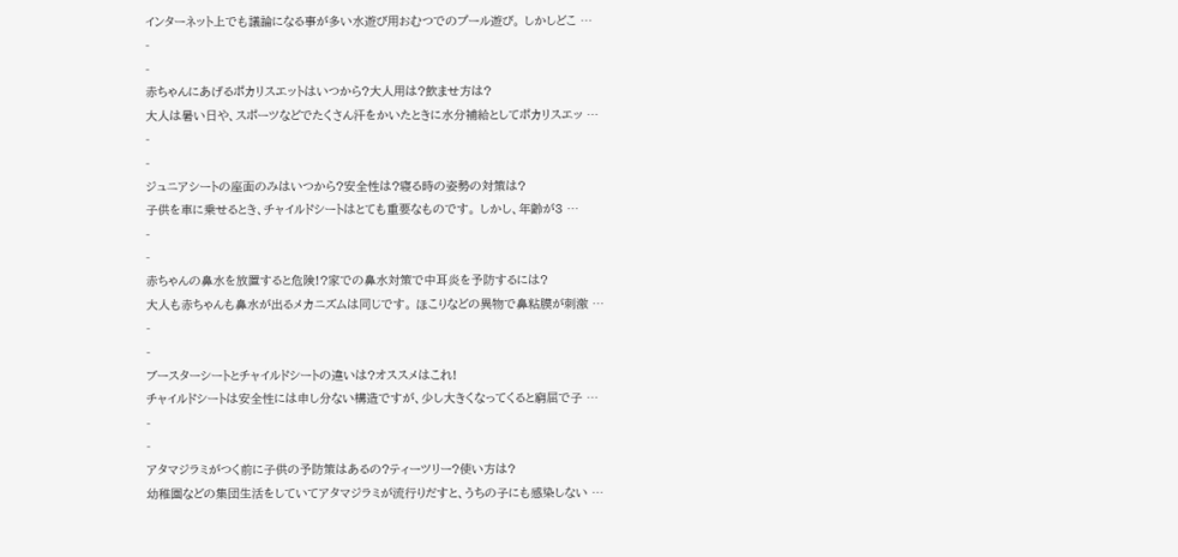インターネット上でも議論になる事が多い水遊び用おむつでのプール遊び。 しかしどこ …
-
-
赤ちゃんにあげるポカリスエットはいつから?大人用は?飲ませ方は?
大人は暑い日や、スポーツなどでたくさん汗をかいたときに水分補給としてポカリスエッ …
-
-
ジュニアシートの座面のみはいつから?安全性は?寝る時の姿勢の対策は?
子供を車に乗せるとき、チャイルドシートはとても重要なものです。 しかし、年齢が3 …
-
-
赤ちゃんの鼻水を放置すると危険!?家での鼻水対策で中耳炎を予防するには?
大人も赤ちゃんも鼻水が出るメカニズムは同じです。 ほこりなどの異物で鼻粘膜が刺激 …
-
-
ブースターシートとチャイルドシートの違いは?オススメはこれ!
チャイルドシートは安全性には申し分ない構造ですが、少し大きくなってくると窮屈で子 …
-
-
アタマジラミがつく前に子供の予防策はあるの?ティーツリー?使い方は?
幼稚園などの集団生活をしていてアタマジラミが流行りだすと、うちの子にも感染しない …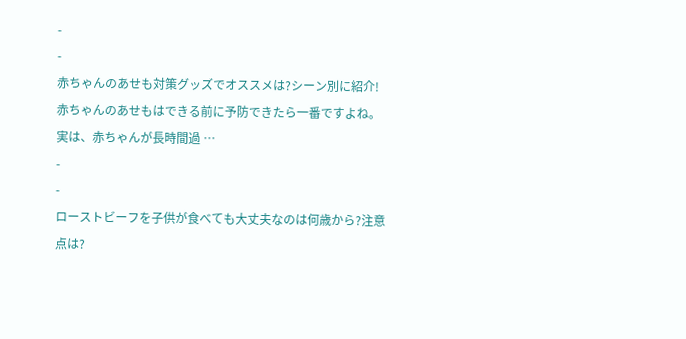-
-
赤ちゃんのあせも対策グッズでオススメは?シーン別に紹介!
赤ちゃんのあせもはできる前に予防できたら一番ですよね。 実は、赤ちゃんが長時間過 …
-
-
ローストビーフを子供が食べても大丈夫なのは何歳から?注意点は?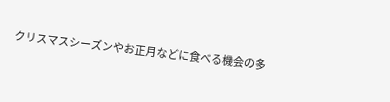クリスマスシーズンやお正月などに食べる機会の多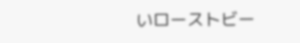いローストビー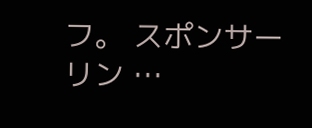フ。 スポンサーリン …